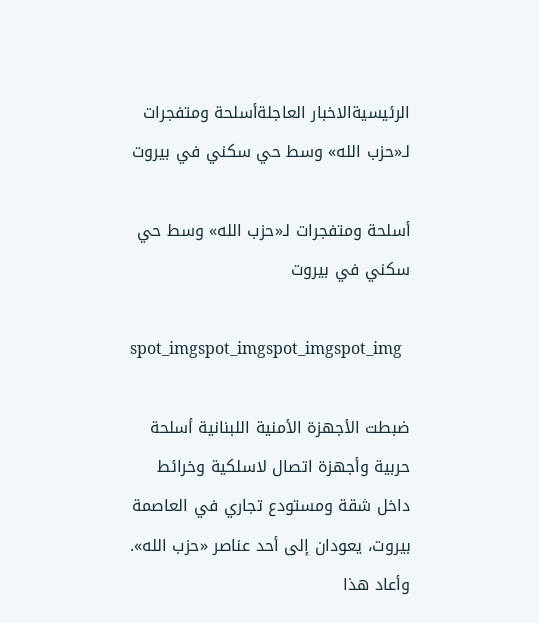الرئيسيةالاخبار العاجلةأسلحة ومتفجرات لـ«حزب الله» وسط حي سكني في بيروت

أسلحة ومتفجرات لـ«حزب الله» وسط حي سكني في بيروت

spot_imgspot_imgspot_imgspot_img

ضبطت الأجهزة الأمنية اللبنانية أسلحة حربية وأجهزة اتصال لاسلكية وخرائط داخل شقة ومستودع تجاري في العاصمة بيروت، يعودان إلى أحد عناصر «حزب الله». وأعاد هذا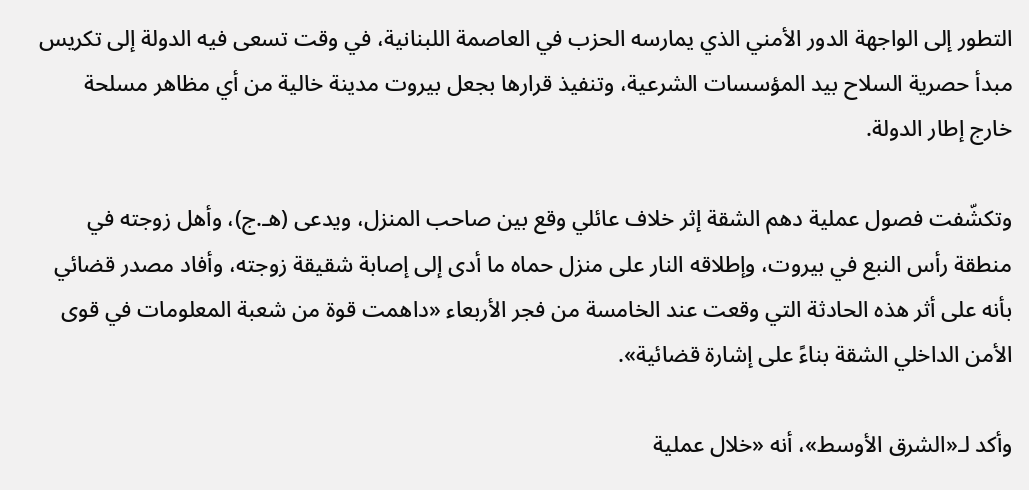التطور إلى الواجهة الدور الأمني الذي يمارسه الحزب في العاصمة اللبنانية، في وقت تسعى فيه الدولة إلى تكريس مبدأ حصرية السلاح بيد المؤسسات الشرعية، وتنفيذ قرارها بجعل بيروت مدينة خالية من أي مظاهر مسلحة خارج إطار الدولة.

وتكشّفت فصول عملية دهم الشقة إثر خلاف عائلي وقع بين صاحب المنزل، ويدعى (هـ.ج)، وأهل زوجته في منطقة رأس النبع في بيروت، وإطلاقه النار على منزل حماه ما أدى إلى إصابة شقيقة زوجته، وأفاد مصدر قضائي بأنه على أثر هذه الحادثة التي وقعت عند الخامسة من فجر الأربعاء «داهمت قوة من شعبة المعلومات في قوى الأمن الداخلي الشقة بناءً على إشارة قضائية».

وأكد لـ«الشرق الأوسط»، أنه «خلال عملية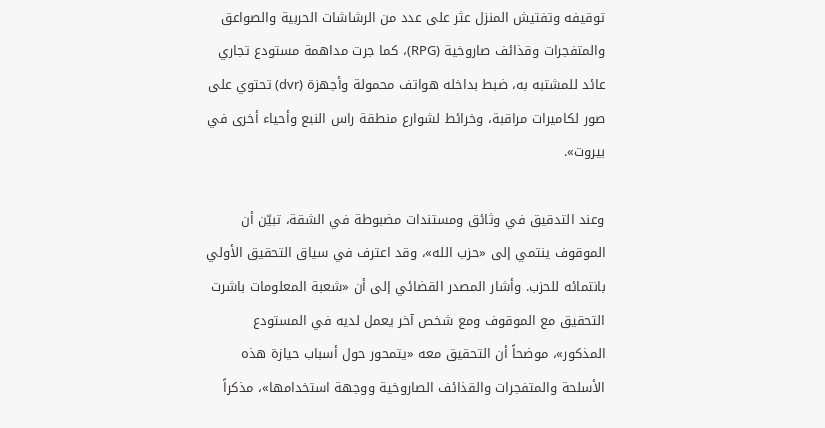توقيفه وتفتيش المنزل عثر على عدد من الرشاشات الحربية والصواعق والمتفجرات وقذائف صاروخية (RPG)، كما جرت مداهمة مستودع تجاري عائد للمشتبه به، ضبط بداخله هواتف محمولة وأجهزة (dvr) تحتوي على صور لكاميرات مراقبة، وخرائط لشوارع منطقة راس النبع وأحياء أخرى في بيروت».

وعند التدقيق في وثائق ومستندات مضبوطة في الشقة، تبيّن أن الموقوف ينتمي إلى «حزب الله»، وقد اعترف في سياق التحقيق الأولي بانتمائه للحزب. وأشار المصدر القضائي إلى أن «شعبة المعلومات باشرت التحقيق مع الموقوف ومع شخص آخر يعمل لديه في المستودع المذكور»، موضحاً أن التحقيق معه «يتمحور حول أسباب حيازة هذه الأسلحة والمتفجرات والقذائف الصاروخية ووجهة استخدامها»، مذكراً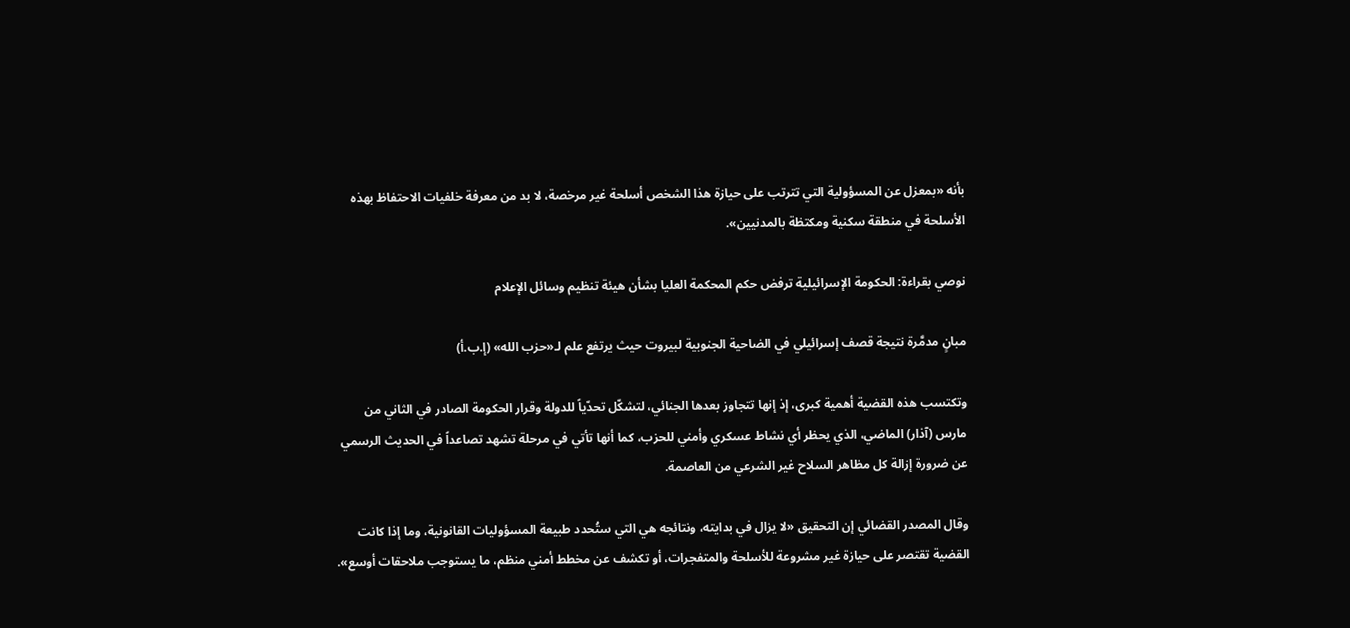بأنه «بمعزل عن المسؤولية التي تترتب على حيازة هذا الشخص أسلحة غير مرخصة، لا بد من معرفة خلفيات الاحتفاظ بهذه الأسلحة في منطقة سكنية ومكتظة بالمدنيين».

نوصي بقراءة: الحكومة الإسرائيلية ترفض حكم المحكمة العليا بشأن هيئة تنظيم وسائل الإعلام

مبانٍ مدمَّرة نتيجة قصف إسرائيلي في الضاحية الجنوبية لبيروت حيث يرتفع علم لـ«حزب الله» (إ.ب.أ)

وتكتسب هذه القضية أهمية كبرى، إذ إنها تتجاوز بعدها الجنائي، لتشكّل تحدّياً للدولة وقرار الحكومة الصادر في الثاني من مارس (آذار) الماضي، الذي يحظر أي نشاط عسكري وأمني للحزب، كما أنها تأتي في مرحلة تشهد تصاعداً في الحديث الرسمي عن ضرورة إزالة كل مظاهر السلاح غير الشرعي من العاصمة.

وقال المصدر القضائي إن التحقيق «لا يزال في بدايته، ونتائجه هي التي ستُحدد طبيعة المسؤوليات القانونية، وما إذا كانت القضية تقتصر على حيازة غير مشروعة للأسلحة والمتفجرات، أو تكشف عن مخطط أمني منظم، ما يستوجب ملاحقات أوسع».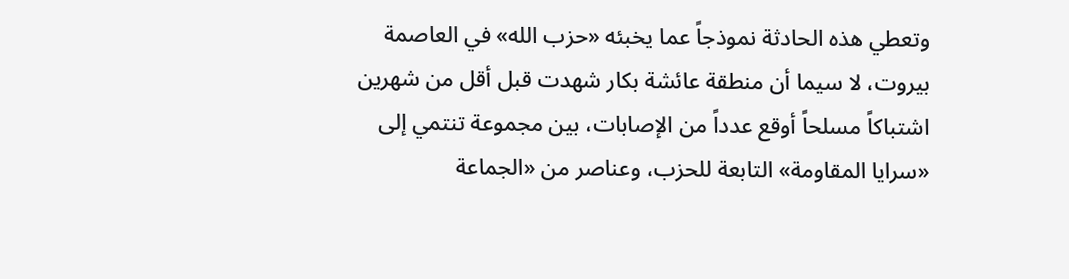وتعطي هذه الحادثة نموذجاً عما يخبئه «حزب الله» في العاصمة بيروت، لا سيما أن منطقة عائشة بكار شهدت قبل أقل من شهرين اشتباكاً مسلحاً أوقع عدداً من الإصابات، بين مجموعة تنتمي إلى «سرايا المقاومة» التابعة للحزب، وعناصر من «الجماعة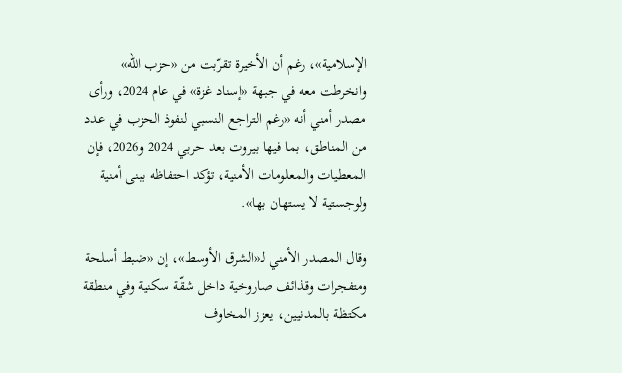الإسلامية»، رغم أن الأخيرة تقرّبت من «حزب الله» وانخرطت معه في جبهة «إسناد غزة» في عام 2024، ورأى مصدر أمني أنه «رغم التراجع النسبي لنفوذ الحزب في عدد من المناطق، بما فيها بيروت بعد حربي 2024 و2026، فإن المعطيات والمعلومات الأمنية، تؤكد احتفاظه ببنى أمنية ولوجستية لا يستهان بها».

وقال المصدر الأمني لـ«الشرق الأوسط»، إن «ضبط أسلحة ومتفجرات وقذائف صاروخية داخل شقّة سكنية وفي منطقة مكتظة بالمدنيين، يعزز المخاوف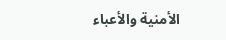الأمنية والأعباء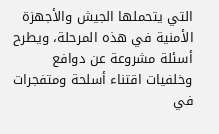التي يتحملها الجيش والأجهزة الأمنية في هذه المرحلة، ويطرح أسئلة مشروعة عن دوافع وخلفيات اقتناء أسلحة ومتفجرات في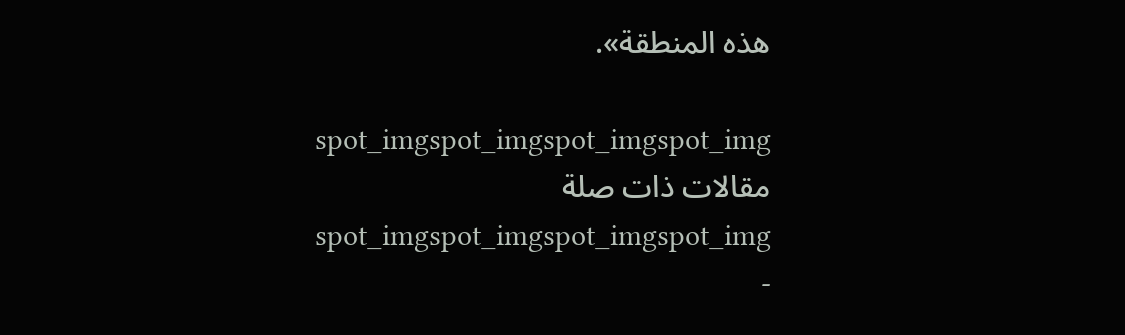هذه المنطقة».

spot_imgspot_imgspot_imgspot_img
مقالات ذات صلة
spot_imgspot_imgspot_imgspot_img
-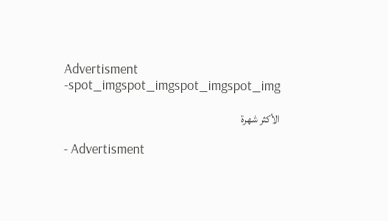Advertisment -spot_imgspot_imgspot_imgspot_img

الأكثر شهرة

- Advertisment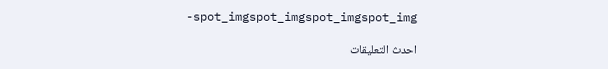-spot_imgspot_imgspot_imgspot_img

احدث التعليقات